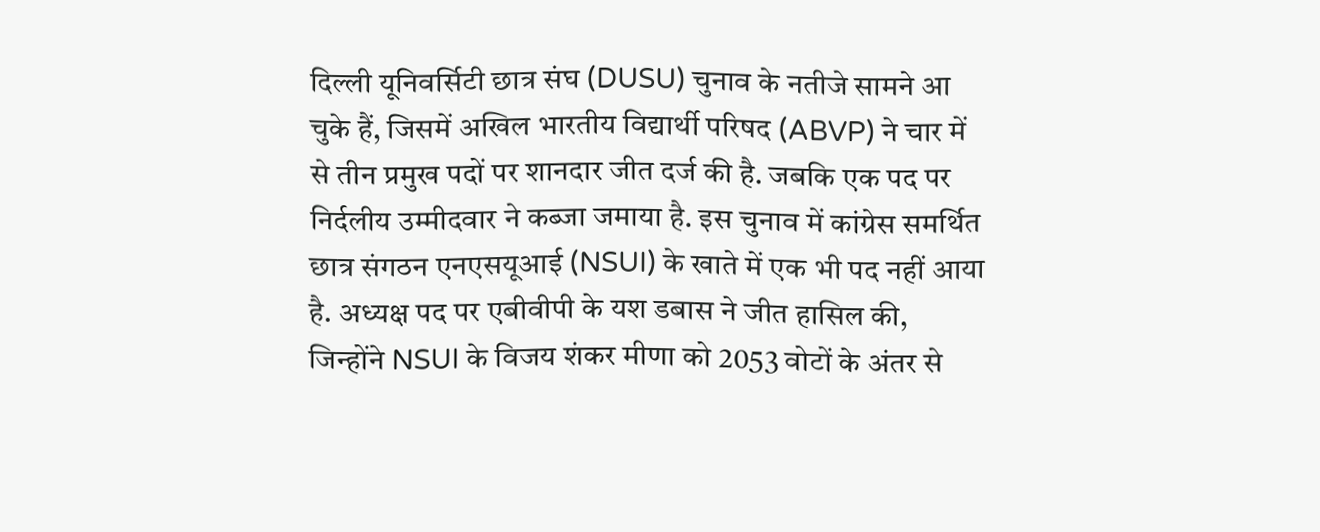दिल्ली यूनिवर्सिटी छात्र संघ (DUSU) चुनाव के नतीजे सामने आ चुके हैं, जिसमें अखिल भारतीय विद्यार्थी परिषद (ABVP) ने चार में से तीन प्रमुख पदों पर शानदार जीत दर्ज की है. जबकि एक पद पर निर्दलीय उम्मीदवार ने कब्जा जमाया है. इस चुनाव में कांग्रेस समर्थित छात्र संगठन एनएसयूआई (NSUI) के खाते में एक भी पद नहीं आया है. अध्यक्ष पद पर एबीवीपी के यश डबास ने जीत हासिल की, जिन्होंने NSUI के विजय शंकर मीणा को 2053 वोटों के अंतर से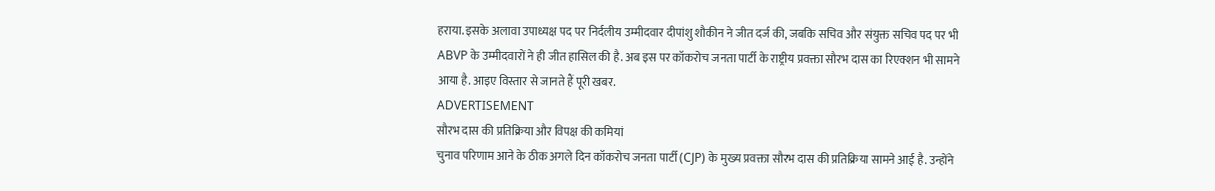हराया. इसके अलावा उपाध्यक्ष पद पर निर्दलीय उम्मीदवार दीपांशु शौकीन ने जीत दर्ज की, जबकि सचिव और संयुक्त सचिव पद पर भी ABVP के उम्मीदवारों ने ही जीत हासिल की है. अब इस पर कॉकरोच जनता पार्टी के राष्ट्रीय प्रवक्ता सौरभ दास का रिएक्शन भी सामने आया है. आइए विस्तार से जानते हैं पूरी खबर.
ADVERTISEMENT
सौरभ दास की प्रतिक्रिया और विपक्ष की कमियां
चुनाव परिणाम आने के ठीक अगले दिन कॉकरोच जनता पार्टी (CJP) के मुख्य प्रवक्ता सौरभ दास की प्रतिक्रिया सामने आई है. उन्होंने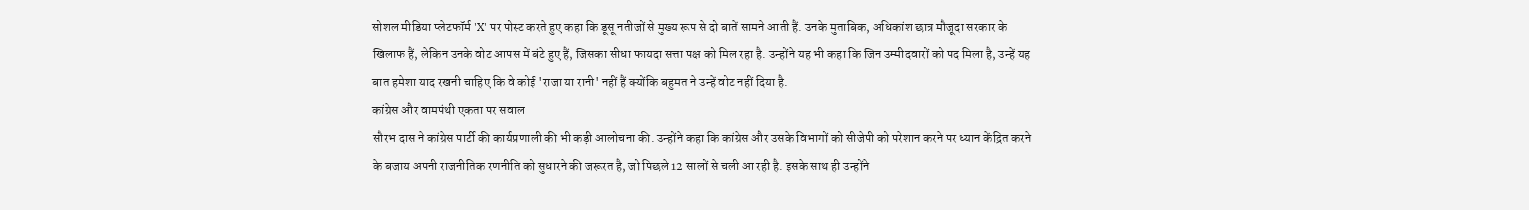सोशल मीडिया प्लेटफॉर्म 'X' पर पोस्ट करते हुए कहा कि डूसू नतीजों से मुख्य रूप से दो बातें सामने आती हैं. उनके मुताबिक, अधिकांश छात्र मौजूदा सरकार के खिलाफ हैं, लेकिन उनके वोट आपस में बंटे हुए हैं, जिसका सीधा फायदा सत्ता पक्ष को मिल रहा है. उन्होंने यह भी कहा कि जिन उम्मीदवारों को पद मिला है, उन्हें यह बात हमेशा याद रखनी चाहिए कि वे कोई 'राजा या रानी' नहीं हैं क्योंकि बहुमत ने उन्हें वोट नहीं दिया है.
कांग्रेस और वामपंथी एकता पर सवाल
सौरभ दास ने कांग्रेस पार्टी की कार्यप्रणाली की भी कड़ी आलोचना की. उन्होंने कहा कि कांग्रेस और उसके विभागों को सीजेपी को परेशान करने पर ध्यान केंद्रित करने के बजाय अपनी राजनीतिक रणनीति को सुधारने की जरूरत है, जो पिछले 12 सालों से चली आ रही है. इसके साथ ही उन्होंने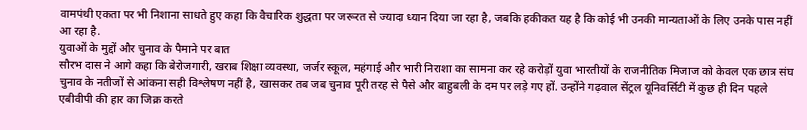वामपंथी एकता पर भी निशाना साधते हुए कहा कि वैचारिक शुद्धता पर जरूरत से ज्यादा ध्यान दिया जा रहा है, जबकि हकीकत यह है कि कोई भी उनकी मान्यताओं के लिए उनके पास नहीं आ रहा है.
युवाओं के मुद्दों और चुनाव के पैमाने पर बात
सौरभ दास ने आगे कहा कि बेरोजगारी, खराब शिक्षा व्यवस्था, जर्जर स्कूल, महंगाई और भारी निराशा का सामना कर रहे करोड़ों युवा भारतीयों के राजनीतिक मिजाज को केवल एक छात्र संघ चुनाव के नतीजों से आंकना सही विश्लेषण नहीं है, खासकर तब जब चुनाव पूरी तरह से पैसे और बाहुबली के दम पर लड़े गए हों. उन्होंने गढ़वाल सेंट्रल यूनिवर्सिटी में कुछ ही दिन पहले एबीवीपी की हार का जिक्र करते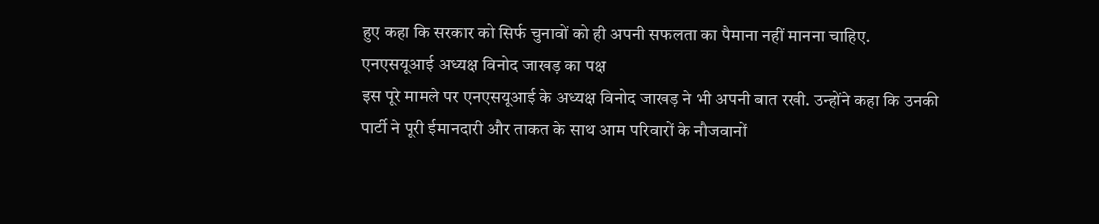हुए कहा कि सरकार को सिर्फ चुनावों को ही अपनी सफलता का पैमाना नहीं मानना चाहिए.
एनएसयूआई अध्यक्ष विनोद जाखड़ का पक्ष
इस पूरे मामले पर एनएसयूआई के अध्यक्ष विनोद जाखड़ ने भी अपनी बात रखी. उन्होंने कहा कि उनकी पार्टी ने पूरी ईमानदारी और ताकत के साथ आम परिवारों के नौजवानों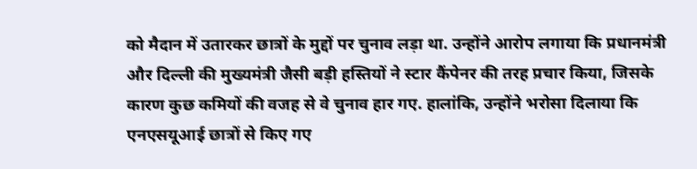को मैदान में उतारकर छात्रों के मुद्दों पर चुनाव लड़ा था. उन्होंने आरोप लगाया कि प्रधानमंत्री और दिल्ली की मुख्यमंत्री जैसी बड़ी हस्तियों ने स्टार कैंपेनर की तरह प्रचार किया, जिसके कारण कुछ कमियों की वजह से वे चुनाव हार गए. हालांकि, उन्होंने भरोसा दिलाया कि एनएसयूआई छात्रों से किए गए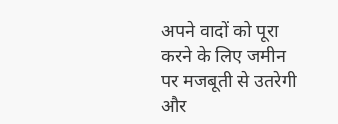अपने वादों को पूरा करने के लिए जमीन पर मजबूती से उतरेगी और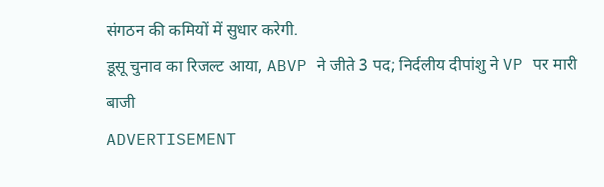संगठन की कमियों में सुधार करेगी.
डूसू चुनाव का रिजल्ट आया, ABVP ने जीते 3 पद; निर्दलीय दीपांशु ने VP पर मारी बाजी
ADVERTISEMENT